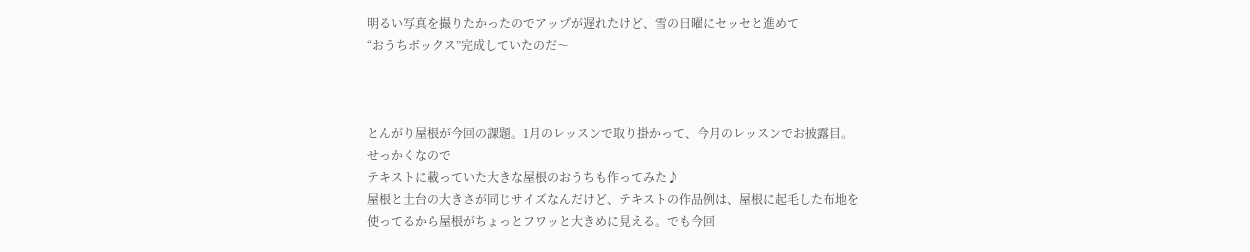明るい写真を撮りたかったのでアップが遅れたけど、雪の日曜にセッセと進めて
“おうちボックス”完成していたのだ〜



とんがり屋根が今回の課題。1月のレッスンで取り掛かって、今月のレッスンでお披露目。
せっかくなので
テキストに載っていた大きな屋根のおうちも作ってみた♪
屋根と土台の大きさが同じサイズなんだけど、テキストの作品例は、屋根に起毛した布地を
使ってるから屋根がちょっとフワッと大きめに見える。でも今回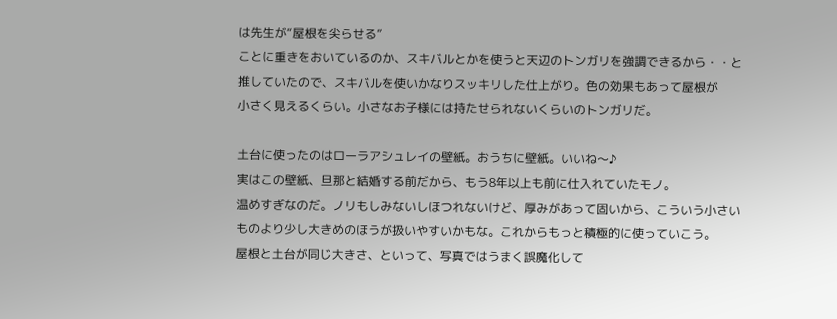は先生が“屋根を尖らせる”
ことに重きをおいているのか、スキバルとかを使うと天辺のトンガリを強調できるから・・と
推していたので、スキバルを使いかなりスッキリした仕上がり。色の効果もあって屋根が
小さく見えるくらい。小さなお子様には持たせられないくらいのトンガリだ。

土台に使ったのはローラアシュレイの壁紙。おうちに壁紙。いいね〜♪
実はこの壁紙、旦那と結婚する前だから、もう8年以上も前に仕入れていたモノ。
温めすぎなのだ。ノリもしみないしほつれないけど、厚みがあって固いから、こういう小さい
ものより少し大きめのほうが扱いやすいかもな。これからもっと積極的に使っていこう。
屋根と土台が同じ大きさ、といって、写真ではうまく誤魔化して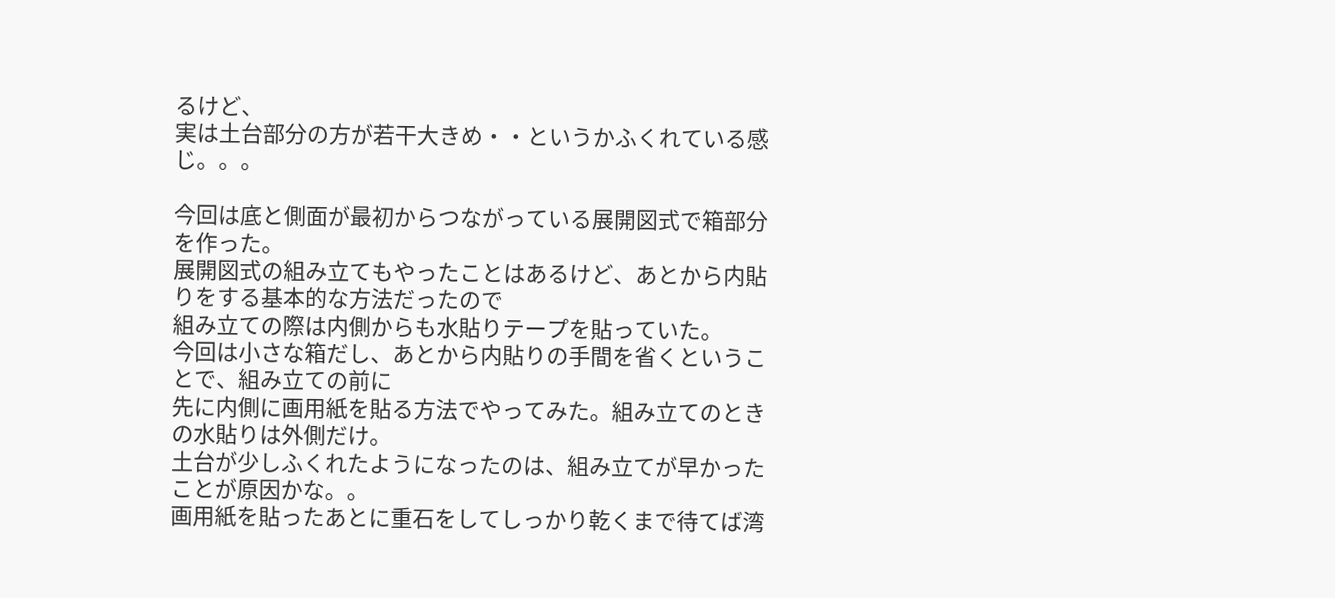るけど、
実は土台部分の方が若干大きめ・・というかふくれている感じ。。。

今回は底と側面が最初からつながっている展開図式で箱部分を作った。
展開図式の組み立てもやったことはあるけど、あとから内貼りをする基本的な方法だったので
組み立ての際は内側からも水貼りテープを貼っていた。
今回は小さな箱だし、あとから内貼りの手間を省くということで、組み立ての前に
先に内側に画用紙を貼る方法でやってみた。組み立てのときの水貼りは外側だけ。
土台が少しふくれたようになったのは、組み立てが早かったことが原因かな。。
画用紙を貼ったあとに重石をしてしっかり乾くまで待てば湾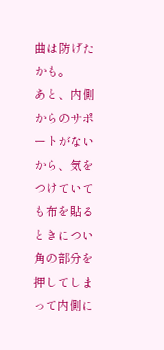曲は防げたかも。
あと、内側からのサポートがないから、気をつけていても布を貼るときについ角の部分を
押してしまって内側に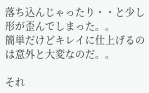落ち込んじゃったり・・と少し形が歪んでしまった。。
簡単だけどキレイに仕上げるのは意外と大変なのだ。。

それ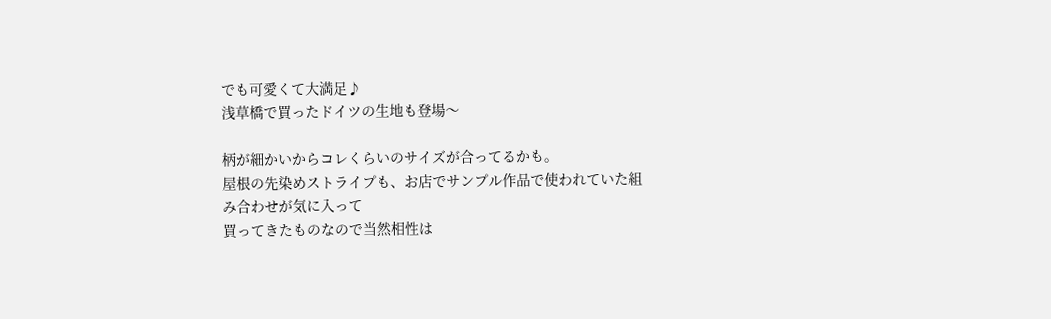でも可愛くて大満足♪
浅草橋で買ったドイツの生地も登場〜

柄が細かいからコレくらいのサイズが合ってるかも。
屋根の先染めストライプも、お店でサンプル作品で使われていた組み合わせが気に入って
買ってきたものなので当然相性は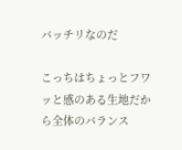バッチリなのだ

こっちはちょっとフワッと感のある生地だから全体のバランス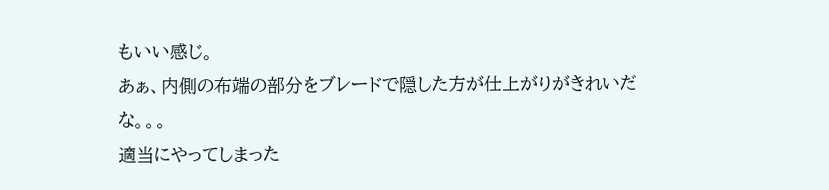もいい感じ。
あぁ、内側の布端の部分をブレードで隠した方が仕上がりがきれいだな。。。
適当にやってしまった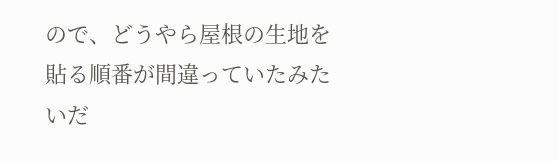ので、どうやら屋根の生地を貼る順番が間違っていたみたいだ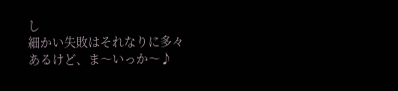し
細かい失敗はそれなりに多々あるけど、ま〜いっか〜♪